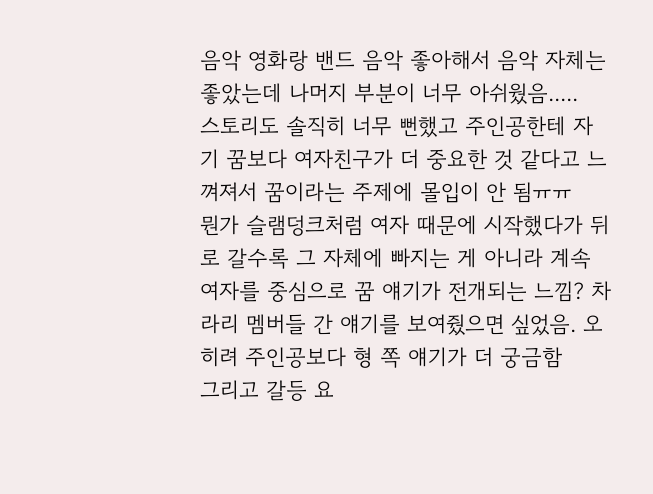음악 영화랑 밴드 음악 좋아해서 음악 자체는 좋았는데 나머지 부분이 너무 아쉬웠음.....
스토리도 솔직히 너무 뻔했고 주인공한테 자기 꿈보다 여자친구가 더 중요한 것 같다고 느껴져서 꿈이라는 주제에 몰입이 안 됨ㅠㅠ
뭔가 슬램덩크처럼 여자 때문에 시작했다가 뒤로 갈수록 그 자체에 빠지는 게 아니라 계속 여자를 중심으로 꿈 얘기가 전개되는 느낌? 차라리 멤버들 간 얘기를 보여줬으면 싶었음. 오히려 주인공보다 형 쪽 얘기가 더 궁금함
그리고 갈등 요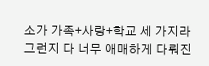소가 가족+사랑+학교 세 가지라 그런지 다 너무 애매하게 다뤄진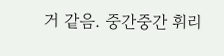거 같음. 중간중간 휘리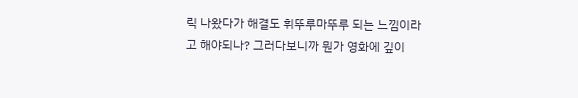릭 나왔다가 해결도 휘뚜루마뚜루 되는 느낌이라고 해야되나? 그러다보니까 뭔가 영화에 깊이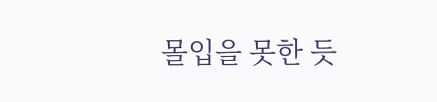몰입을 못한 듯